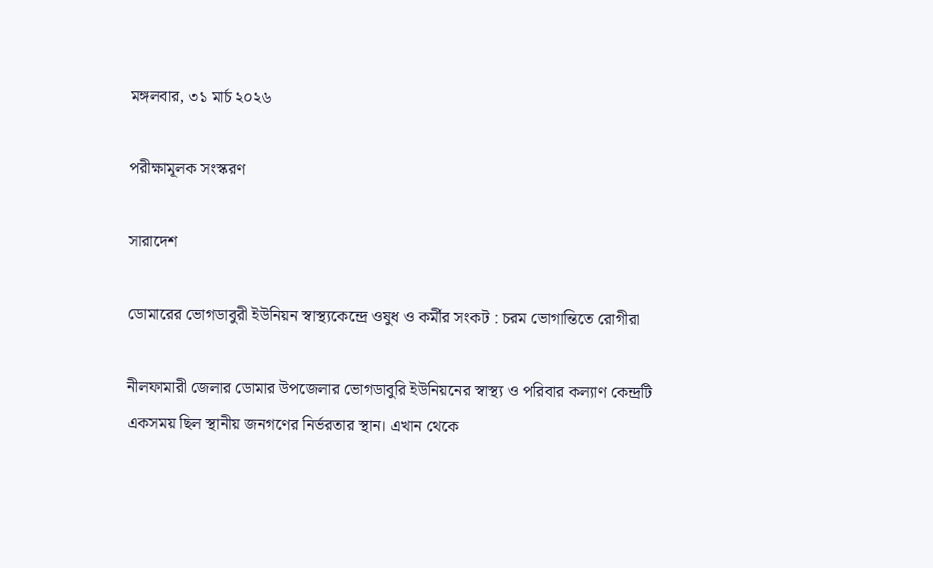মঙ্গলবার, ৩১ মার্চ ২০২৬

পরীক্ষামূলক সংস্করণ

সারাদেশ

ডোমারের ভোগডাবুরী ইউনিয়ন স্বাস্থ্যকেন্দ্রে ওষুধ ও কর্মীর সংকট : চরম ভোগান্তিতে রোগীরা

নীলফামারী জেলার ডোমার উপজেলার ভোগডাবুরি ইউনিয়নের স্বাস্থ্য ও পরিবার কল্যাণ কেন্দ্রটি একসময় ছিল স্থানীয় জনগণের নির্ভরতার স্থান। এখান থেকে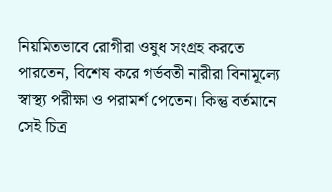নিয়মিতভাবে রোগীরা ওষুধ সংগ্রহ করতে পারতেন, বিশেষ করে গর্ভবতী নারীরা বিনামূল্যে স্বাস্থ্য পরীক্ষা ও পরামর্শ পেতেন। কিন্তু বর্তমানে সেই চিত্র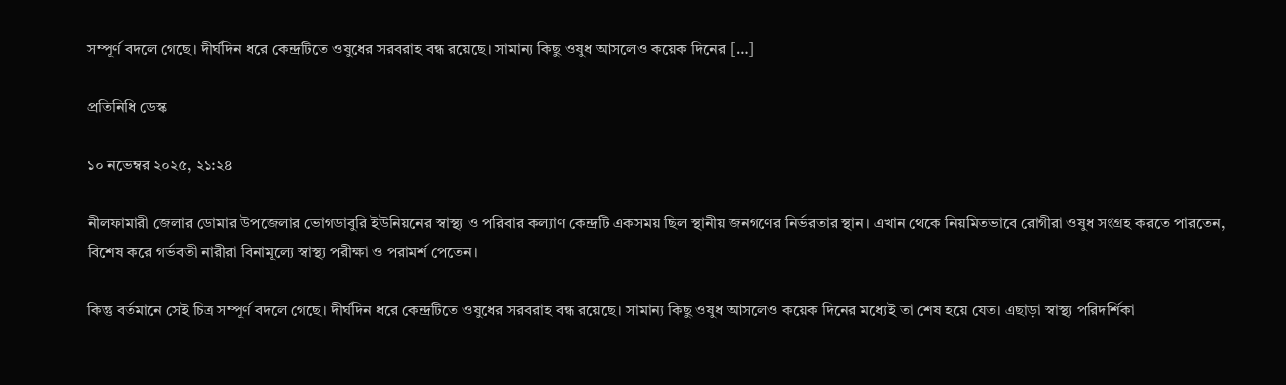সম্পূর্ণ বদলে গেছে। দীর্ঘদিন ধরে কেন্দ্রটিতে ওষুধের সরবরাহ বন্ধ রয়েছে। সামান্য কিছু ওষুধ আসলেও কয়েক দিনের […]

প্রতিনিধি ডেস্ক

১০ নভেম্বর ২০২৫, ২১:২৪

নীলফামারী জেলার ডোমার উপজেলার ভোগডাবুরি ইউনিয়নের স্বাস্থ্য ও পরিবার কল্যাণ কেন্দ্রটি একসময় ছিল স্থানীয় জনগণের নির্ভরতার স্থান। এখান থেকে নিয়মিতভাবে রোগীরা ওষুধ সংগ্রহ করতে পারতেন, বিশেষ করে গর্ভবতী নারীরা বিনামূল্যে স্বাস্থ্য পরীক্ষা ও পরামর্শ পেতেন।

কিন্তু বর্তমানে সেই চিত্র সম্পূর্ণ বদলে গেছে। দীর্ঘদিন ধরে কেন্দ্রটিতে ওষুধের সরবরাহ বন্ধ রয়েছে। সামান্য কিছু ওষুধ আসলেও কয়েক দিনের মধ্যেই তা শেষ হয়ে যেত। এছাড়া স্বাস্থ্য পরিদর্শিকা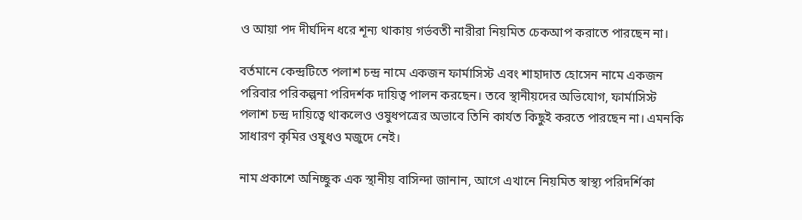ও আয়া পদ দীর্ঘদিন ধরে শূন্য থাকায় গর্ভবতী নারীরা নিয়মিত চেকআপ করাতে পারছেন না।

বর্তমানে কেন্দ্রটিতে পলাশ চন্দ্র নামে একজন ফার্মাসিস্ট এবং শাহাদাত হোসেন নামে একজন পরিবার পরিকল্পনা পরিদর্শক দায়িত্ব পালন করছেন। তবে স্থানীয়দের অভিযোগ, ফার্মাসিস্ট পলাশ চন্দ্র দায়িত্বে থাকলেও ওষুধপত্রের অভাবে তিনি কার্যত কিছুই করতে পারছেন না। এমনকি সাধারণ কৃমির ওষুধও মজুদে নেই।

নাম প্রকাশে অনিচ্ছুক এক স্থানীয় বাসিন্দা জানান, আগে এখানে নিয়মিত স্বাস্থ্য পরিদর্শিকা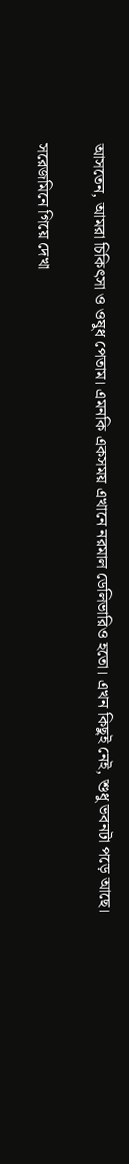আসতেন, আমরা চিকিৎসা ও ওষুধ পেতাম। এমনকি একসময় এখানে নরমাল ডেলিভারিও হতো। এখন কিছুই নেই, শুধু ভবনটা পড়ে আছে।

সরেজমিনে গিয়ে দেখা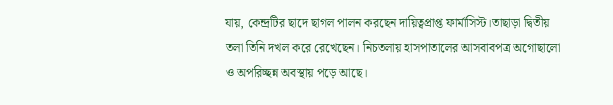যায়, কেন্দ্রটির ছাদে ছাগল পালন করছেন দায়িত্বপ্রাপ্ত ফার্মাসিস্ট।তাছাড়া দ্বিতীয় তলা তিনি দখল করে রেখেছেন। নিচতলায় হাসপাতালের আসবাবপত্র অগোছালো ও অপরিচ্ছন্ন অবস্থায় পড়ে আছে।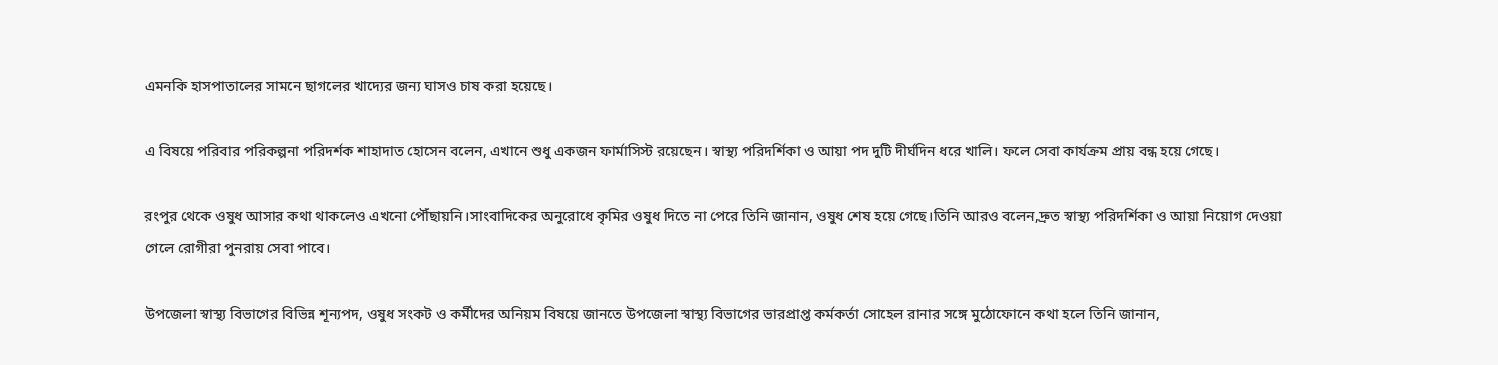এমনকি হাসপাতালের সামনে ছাগলের খাদ্যের জন্য ঘাসও চাষ করা হয়েছে।

এ বিষয়ে পরিবার পরিকল্পনা পরিদর্শক শাহাদাত হোসেন বলেন, এখানে শুধু একজন ফার্মাসিস্ট রয়েছেন। স্বাস্থ্য পরিদর্শিকা ও আয়া পদ দুটি দীর্ঘদিন ধরে খালি। ফলে সেবা কার্যক্রম প্রায় বন্ধ হয়ে গেছে।

রংপুর থেকে ওষুধ আসার কথা থাকলেও এখনো পৌঁছায়নি।সাংবাদিকের অনুরোধে কৃমির ওষুধ দিতে না পেরে তিনি জানান, ওষুধ শেষ হয়ে গেছে।তিনি আরও বলেন,দ্রুত স্বাস্থ্য পরিদর্শিকা ও আয়া নিয়োগ দেওয়া গেলে রোগীরা পুনরায় সেবা পাবে।

উপজেলা স্বাস্থ্য বিভাগের বিভিন্ন শূন্যপদ, ওষুধ সংকট ও কর্মীদের অনিয়ম বিষয়ে জানতে উপজেলা স্বাস্থ্য বিভাগের ভারপ্রাপ্ত কর্মকর্তা সোহেল রানার সঙ্গে মুঠোফোনে কথা হলে তিনি জানান,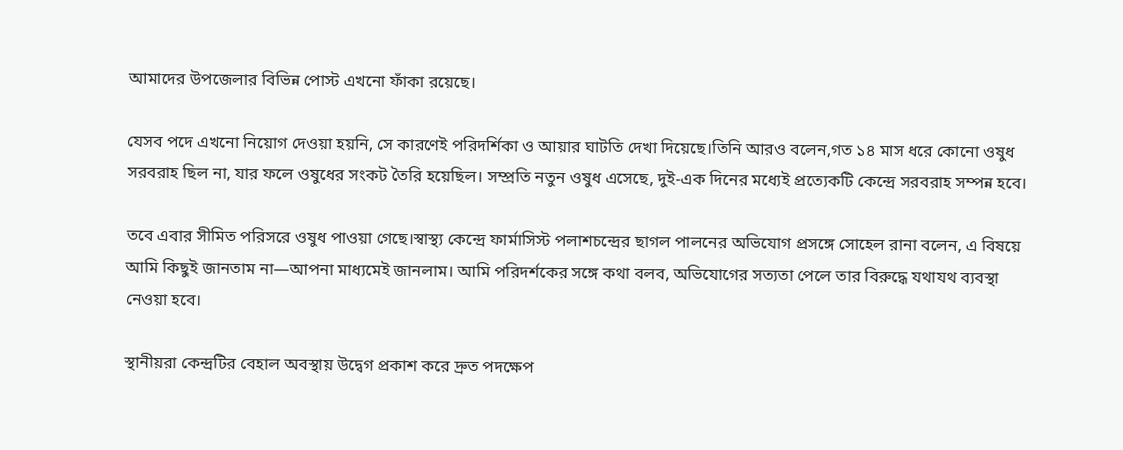আমাদের উপজেলার বিভিন্ন পোস্ট এখনো ফাঁকা রয়েছে।

যেসব পদে এখনো নিয়োগ দেওয়া হয়নি, সে কারণেই পরিদর্শিকা ও আয়ার ঘাটতি দেখা দিয়েছে।তিনি আরও বলেন,গত ১৪ মাস ধরে কোনো ওষুধ সরবরাহ ছিল না, যার ফলে ওষুধের সংকট তৈরি হয়েছিল। সম্প্রতি নতুন ওষুধ এসেছে, দুই-এক দিনের মধ্যেই প্রত্যেকটি কেন্দ্রে সরবরাহ সম্পন্ন হবে।

তবে এবার সীমিত পরিসরে ওষুধ পাওয়া গেছে।স্বাস্থ্য কেন্দ্রে ফার্মাসিস্ট পলাশচন্দ্রের ছাগল পালনের অভিযোগ প্রসঙ্গে সোহেল রানা বলেন, এ বিষয়ে আমি কিছুই জানতাম না—আপনা মাধ্যমেই জানলাম। আমি পরিদর্শকের সঙ্গে কথা বলব, অভিযোগের সত্যতা পেলে তার বিরুদ্ধে যথাযথ ব্যবস্থা নেওয়া হবে।

স্থানীয়রা কেন্দ্রটির বেহাল অবস্থায় উদ্বেগ প্রকাশ করে দ্রুত পদক্ষেপ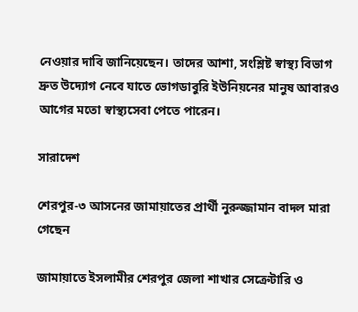নেওয়ার দাবি জানিয়েছেন। তাদের আশা, সংশ্লিষ্ট স্বাস্থ্য বিভাগ দ্রুত উদ্যোগ নেবে যাতে ভোগডাবুরি ইউনিয়নের মানুষ আবারও আগের মতো স্বাস্থ্যসেবা পেতে পারেন।

সারাদেশ

শেরপুর-৩ আসনের জামায়াতের প্রার্থী নুরুজ্জামান বাদল মারা গেছেন

জামায়াতে ইসলামীর শেরপুর জেলা শাখার সেক্রেটারি ও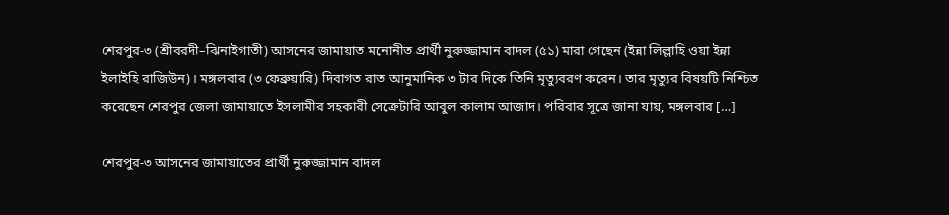শেরপুর-৩ (শ্রীবরদী–ঝিনাইগাতী) আসনের জামায়াত মনোনীত প্রার্থী নুরুজ্জামান বাদল (৫১) মারা গেছেন (ইন্না লিল্লাহি ওয়া ইন্না ইলাইহি রাজিউন)। মঙ্গলবার (৩ ফেব্রুয়ারি) দিবাগত রাত আনুমানিক ৩ টার দিকে তিনি মৃত্যুবরণ করেন। তার মৃত্যুর বিষয়টি নিশ্চিত করেছেন শেরপুর জেলা জামায়াতে ইসলামীর সহকারী সেক্রেটারি আবুল কালাম আজাদ। পরিবার সূত্রে জানা যায়, মঙ্গলবার […]

শেরপুর-৩ আসনের জামায়াতের প্রার্থী নুরুজ্জামান বাদল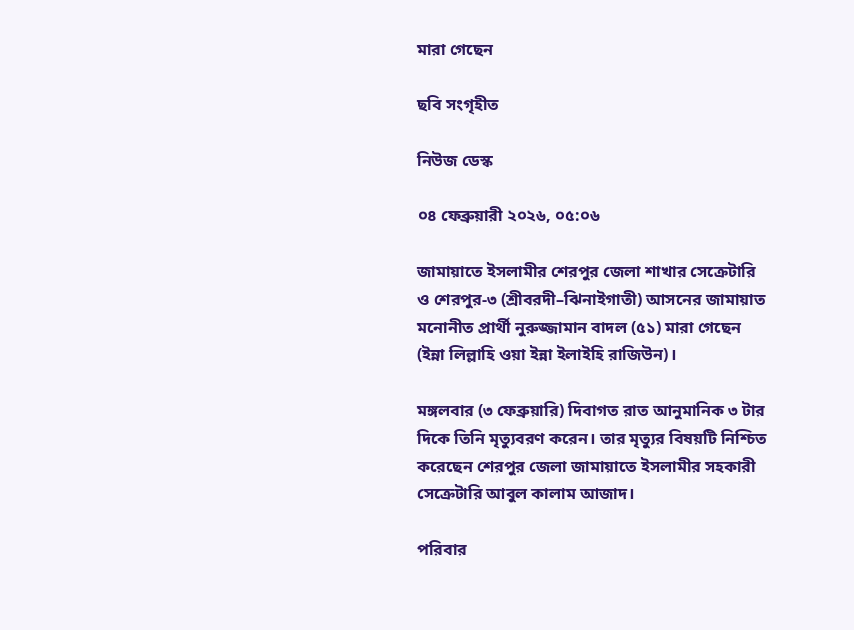মারা গেছেন

ছবি সংগৃহীত

নিউজ ডেস্ক

০৪ ফেব্রুয়ারী ২০২৬, ০৫:০৬

জামায়াতে ইসলামীর শেরপুর জেলা শাখার সেক্রেটারি ও শেরপুর-৩ (শ্রীবরদী–ঝিনাইগাতী) আসনের জামায়াত মনোনীত প্রার্থী নুরুজ্জামান বাদল (৫১) মারা গেছেন (ইন্না লিল্লাহি ওয়া ইন্না ইলাইহি রাজিউন)।

মঙ্গলবার (৩ ফেব্রুয়ারি) দিবাগত রাত আনুমানিক ৩ টার দিকে তিনি মৃত্যুবরণ করেন। তার মৃত্যুর বিষয়টি নিশ্চিত করেছেন শেরপুর জেলা জামায়াতে ইসলামীর সহকারী সেক্রেটারি আবুল কালাম আজাদ।

পরিবার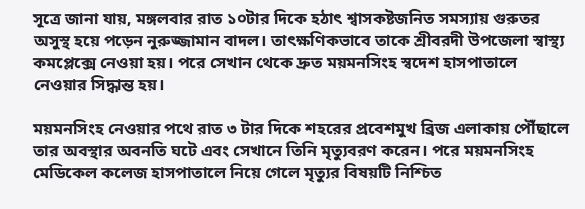সূত্রে জানা যায়, মঙ্গলবার রাত ১০টার দিকে হঠাৎ শ্বাসকষ্টজনিত সমস্যায় গুরুতর অসুস্থ হয়ে পড়েন নুরুজ্জামান বাদল। তাৎক্ষণিকভাবে তাকে শ্রীবরদী উপজেলা স্বাস্থ্য কমপ্লেক্সে নেওয়া হয়। পরে সেখান থেকে দ্রুত ময়মনসিংহ স্বদেশ হাসপাতালে নেওয়ার সিদ্ধান্ত হয়।

ময়মনসিংহ নেওয়ার পথে রাত ৩ টার দিকে শহরের প্রবেশমুখ ব্রিজ এলাকায় পৌঁছালে তার অবস্থার অবনতি ঘটে এবং সেখানে তিনি মৃত্যুবরণ করেন। পরে ময়মনসিংহ মেডিকেল কলেজ হাসপাতালে নিয়ে গেলে মৃত্যুর বিষয়টি নিশ্চিত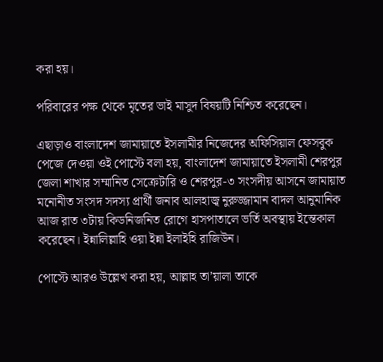করা হয়।

পরিবারের পক্ষ থেকে মৃতের ভাই মাসুদ বিষয়টি নিশ্চিত করেছেন।

এছাড়াও বাংলাদেশ জামায়াতে ইসলামীর নিজেদের অফিসিয়াল ফেসবুক পেজে দেওয়া ওই পোস্টে বলা হয়, বাংলাদেশ জামায়াতে ইসলামী শেরপুর জেলা শাখার সম্মানিত সেক্রেটারি ও শেরপুর-৩ সংসদীয় আসনে জামায়াত মনোনীত সংসদ সদস্য প্রার্থী জনাব আলহাজ্ব নুরুজ্জামান বাদল আনুমানিক আজ রাত ৩টায় কিডনিজনিত রোগে হাসপাতালে ভর্তি অবস্থায় ইন্তেকাল করেছেন। ইন্নালিল্লাহি ওয়া ইন্না ইলাইহি রাজিউন।

পোস্টে আরও উল্লেখ করা হয়, আল্লাহ তা’য়ালা তাকে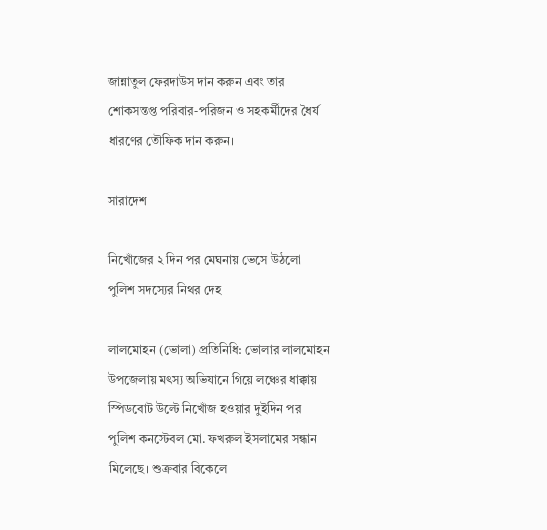জান্নাতুল ফেরদাউস দান করুন এবং তার শোকসন্তপ্ত পরিবার-পরিজন ও সহকর্মীদের ধৈর্য ধারণের তৌফিক দান করুন।

সারাদেশ

নিখোঁজের ২ দিন পর মেঘনায় ভেসে উঠলো পুলিশ সদস্যের নিথর দেহ

লালমোহন (ভোলা) প্রতিনিধি: ভোলার লালমোহন উপজেলায় মৎস্য অভিযানে গিয়ে লঞ্চের ধাক্কায় স্পিডবোট উল্টে নিখোঁজ হওয়ার দুইদিন পর পুলিশ কনস্টেবল মো. ফখরুল ইসলামের সন্ধান মিলেছে। শুক্রবার বিকেলে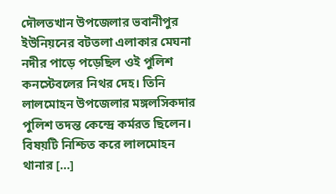দৌলতখান উপজেলার ভবানীপুর ইউনিয়নের বটতলা এলাকার মেঘনা নদীর পাড়ে পড়েছিল ওই পুলিশ কনস্টেবলের নিথর দেহ। তিনি লালমোহন উপজেলার মঙ্গলসিকদার পুলিশ তদন্ত কেন্দ্রে কর্মরত ছিলেন। বিষয়টি নিশ্চিত করে লালমোহন থানার […]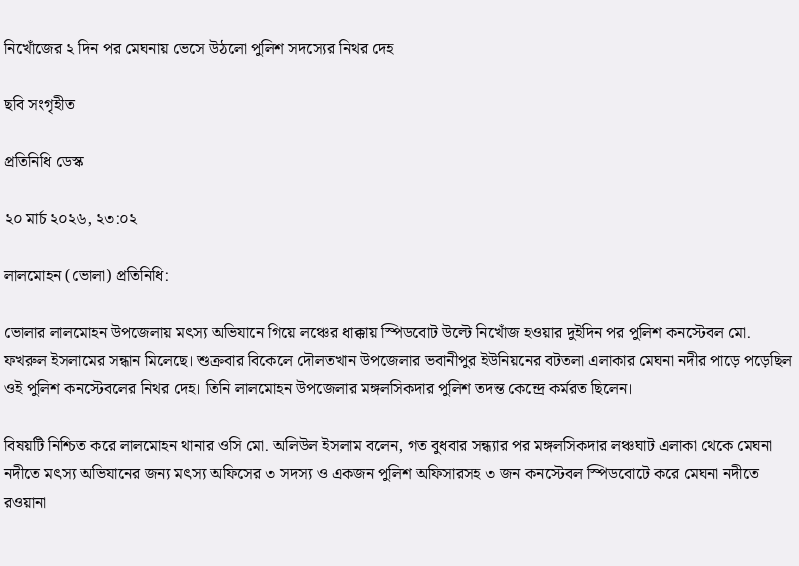নিখোঁজের ২ দিন পর মেঘনায় ভেসে উঠলো পুলিশ সদস্যের নিথর দেহ

ছবি সংগৃহীত

প্রতিনিধি ডেস্ক

২০ মার্চ ২০২৬, ২৩:০২

লালমোহন (ভোলা) প্রতিনিধি:

ভোলার লালমোহন উপজেলায় মৎস্য অভিযানে গিয়ে লঞ্চের ধাক্কায় স্পিডবোট উল্টে নিখোঁজ হওয়ার দুইদিন পর পুলিশ কনস্টেবল মো. ফখরুল ইসলামের সন্ধান মিলেছে। শুক্রবার বিকেলে দৌলতখান উপজেলার ভবানীপুর ইউনিয়নের বটতলা এলাকার মেঘনা নদীর পাড়ে পড়েছিল ওই পুলিশ কনস্টেবলের নিথর দেহ। তিনি লালমোহন উপজেলার মঙ্গলসিকদার পুলিশ তদন্ত কেন্দ্রে কর্মরত ছিলেন।

বিষয়টি নিশ্চিত করে লালমোহন থানার ওসি মো. অলিউল ইসলাম বলেন, গত বুধবার সন্ধ্যার পর মঙ্গলসিকদার লঞ্চঘাট এলাকা থেকে মেঘনা নদীতে মৎস্য অভিযানের জন্য মৎস্য অফিসের ৩ সদস্য ও একজন পুলিশ অফিসারসহ ৩ জন কনস্টেবল স্পিডবোটে করে মেঘনা নদীতে রওয়ানা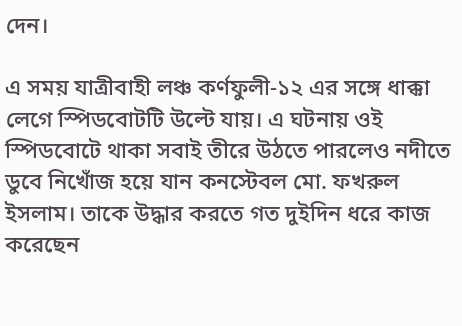দেন।

এ সময় যাত্রীবাহী লঞ্চ কর্ণফুলী-১২ এর সঙ্গে ধাক্কা লেগে স্পিডবোটটি উল্টে যায়। এ ঘটনায় ওই স্পিডবোটে থাকা সবাই তীরে উঠতে পারলেও নদীতে ডুবে নিখোঁজ হয়ে যান কনস্টেবল মো. ফখরুল ইসলাম। তাকে উদ্ধার করতে গত দুইদিন ধরে কাজ করেছেন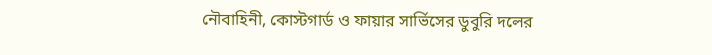নৌবাহিনী, কোস্টগার্ড ও ফায়ার সার্ভিসের ডুবুরি দলের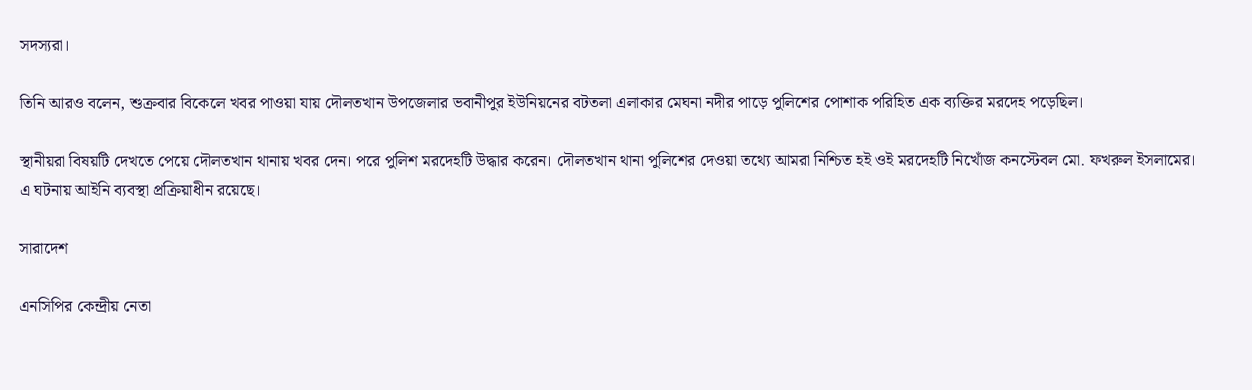সদস্যরা।

তিনি আরও বলেন, শুক্রবার বিকেলে খবর পাওয়া যায় দৌলতখান উপজেলার ভবানীপুর ইউনিয়নের বটতলা এলাকার মেঘনা নদীর পাড়ে পুলিশের পোশাক পরিহিত এক ব্যক্তির মরদেহ পড়েছিল।

স্থানীয়রা বিষয়টি দেখতে পেয়ে দৌলতখান থানায় খবর দেন। পরে পুলিশ মরদেহটি উদ্ধার করেন। দৌলতখান থানা পুলিশের দেওয়া তথ্যে আমরা নিশ্চিত হই ওই মরদেহটি নিখোঁজ কনস্টেবল মো. ফখরুল ইসলামের। এ ঘটনায় আইনি ব্যবস্থা প্রক্রিয়াধীন রয়েছে।

সারাদেশ

এনসিপির কেন্দ্রীয় নেতা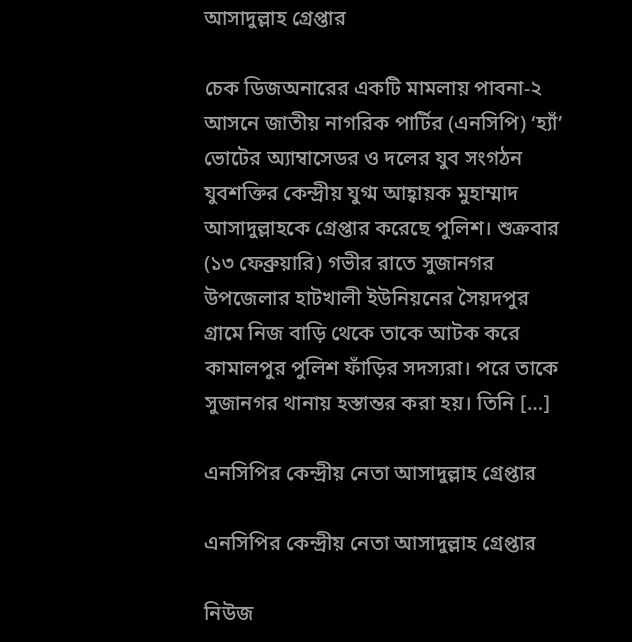আসাদুল্লাহ গ্রেপ্তার

চেক ডিজঅনারের একটি মামলায় পাবনা-২ আসনে জাতীয় নাগরিক পার্টির (এনসিপি) ‘হ্যাঁ’ ভোটের অ্যাম্বাসেডর ও দলের যুব সংগঠন যুবশক্তির কেন্দ্রীয় যুগ্ম আহ্বায়ক মুহাম্মাদ আসাদুল্লাহকে গ্রেপ্তার করেছে পুলিশ। শুক্রবার (১৩ ফেব্রুয়ারি) গভীর রাতে সুজানগর উপজেলার হাটখালী ইউনিয়নের সৈয়দপুর গ্রামে নিজ বাড়ি থেকে তাকে আটক করে কামালপুর পুলিশ ফাঁড়ির সদস্যরা। পরে তাকে সুজানগর থানায় হস্তান্তর করা হয়। তিনি […]

এনসিপির কেন্দ্রীয় নেতা আসাদুল্লাহ গ্রেপ্তার

এনসিপির কেন্দ্রীয় নেতা আসাদুল্লাহ গ্রেপ্তার

নিউজ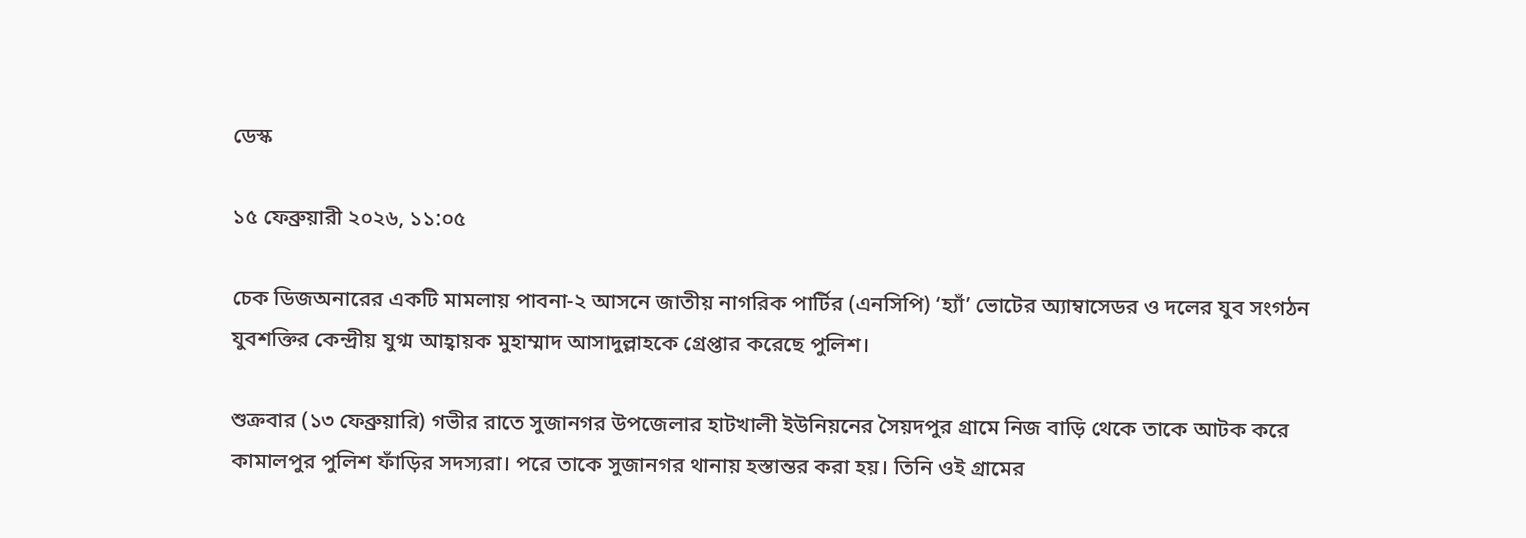ডেস্ক

১৫ ফেব্রুয়ারী ২০২৬, ১১:০৫

চেক ডিজঅনারের একটি মামলায় পাবনা-২ আসনে জাতীয় নাগরিক পার্টির (এনসিপি) ‘হ্যাঁ’ ভোটের অ্যাম্বাসেডর ও দলের যুব সংগঠন যুবশক্তির কেন্দ্রীয় যুগ্ম আহ্বায়ক মুহাম্মাদ আসাদুল্লাহকে গ্রেপ্তার করেছে পুলিশ।

শুক্রবার (১৩ ফেব্রুয়ারি) গভীর রাতে সুজানগর উপজেলার হাটখালী ইউনিয়নের সৈয়দপুর গ্রামে নিজ বাড়ি থেকে তাকে আটক করে কামালপুর পুলিশ ফাঁড়ির সদস্যরা। পরে তাকে সুজানগর থানায় হস্তান্তর করা হয়। তিনি ওই গ্রামের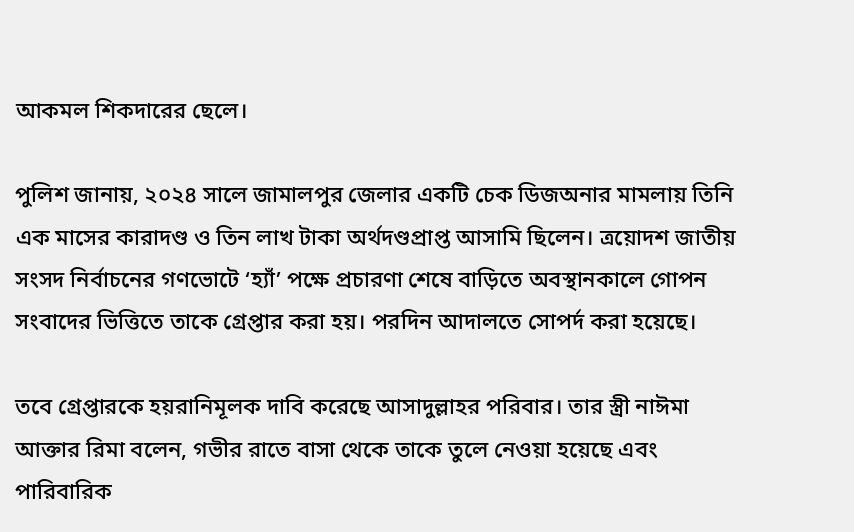আকমল শিকদারের ছেলে।

পুলিশ জানায়, ২০২৪ সালে জামালপুর জেলার একটি চেক ডিজঅনার মামলায় তিনি এক মাসের কারাদণ্ড ও তিন লাখ টাকা অর্থদণ্ডপ্রাপ্ত আসামি ছিলেন। ত্রয়োদশ জাতীয় সংসদ নির্বাচনের গণভোটে ‘হ্যাঁ’ পক্ষে প্রচারণা শেষে বাড়িতে অবস্থানকালে গোপন সংবাদের ভিত্তিতে তাকে গ্রেপ্তার করা হয়। পরদিন আদালতে সোপর্দ করা হয়েছে।

তবে গ্রেপ্তারকে হয়রানিমূলক দাবি করেছে আসাদুল্লাহর পরিবার। তার স্ত্রী নাঈমা আক্তার রিমা বলেন, গভীর রাতে বাসা থেকে তাকে তুলে নেওয়া হয়েছে এবং পারিবারিক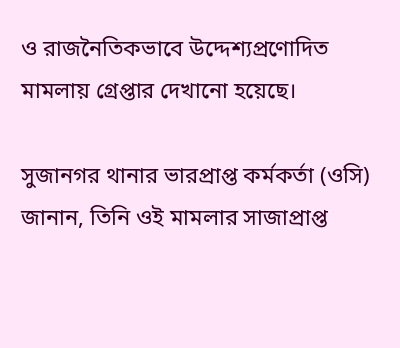ও রাজনৈতিকভাবে উদ্দেশ্যপ্রণোদিত মামলায় গ্রেপ্তার দেখানো হয়েছে।

সুজানগর থানার ভারপ্রাপ্ত কর্মকর্তা (ওসি) জানান, তিনি ওই মামলার সাজাপ্রাপ্ত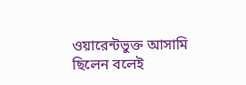ওয়ারেন্টভুক্ত আসামি ছিলেন বলেই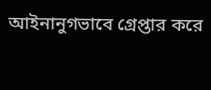আইনানুগভাবে গ্রেপ্তার করে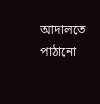আদালতে পাঠানো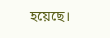হয়েছে।